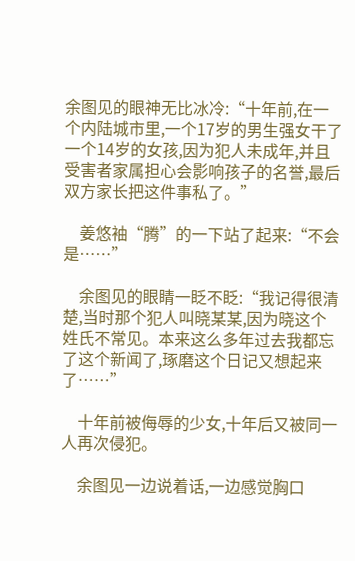余图见的眼神无比冰冷:“十年前,在一个内陆城市里,一个17岁的男生强女干了一个14岁的女孩,因为犯人未成年,并且受害者家属担心会影响孩子的名誉,最后双方家长把这件事私了。”

    姜悠袖“腾”的一下站了起来:“不会是……”

    余图见的眼睛一眨不眨:“我记得很清楚,当时那个犯人叫晓某某,因为晓这个姓氏不常见。本来这么多年过去我都忘了这个新闻了,琢磨这个日记又想起来了……”

    十年前被侮辱的少女,十年后又被同一人再次侵犯。

    余图见一边说着话,一边感觉胸口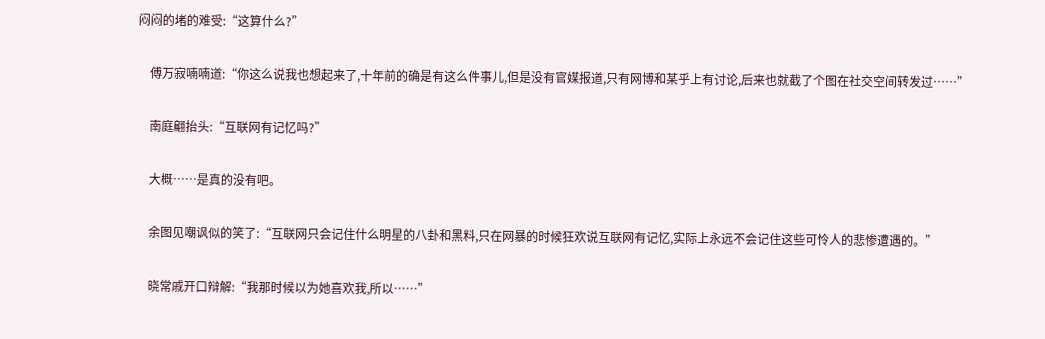闷闷的堵的难受:“这算什么?”

    傅万寂喃喃道:“你这么说我也想起来了,十年前的确是有这么件事儿,但是没有官媒报道,只有网博和某乎上有讨论,后来也就截了个图在社交空间转发过……”

    南庭翩抬头:“互联网有记忆吗?”

    大概……是真的没有吧。

    余图见嘲讽似的笑了:“互联网只会记住什么明星的八卦和黑料,只在网暴的时候狂欢说互联网有记忆,实际上永远不会记住这些可怜人的悲惨遭遇的。”

    晓常戚开口辩解:“我那时候以为她喜欢我,所以……”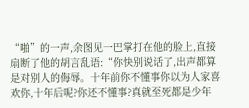“啪”的一声,余图见一巴掌打在他的脸上,直接扇断了他的胡言乱语:“你快别说话了,出声都算是对别人的侮辱。十年前你不懂事你以为人家喜欢你,十年后呢?你还不懂事?真就至死都是少年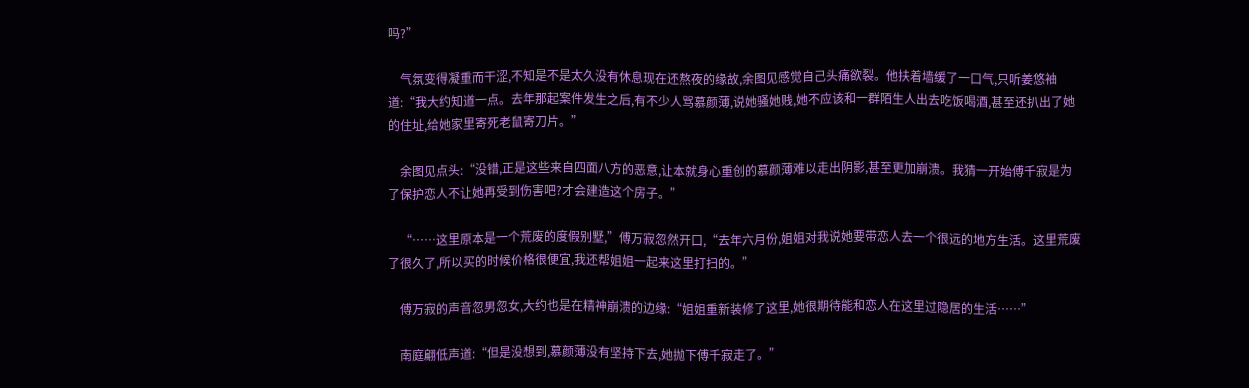吗?”

    气氛变得凝重而干涩,不知是不是太久没有休息现在还熬夜的缘故,余图见感觉自己头痛欲裂。他扶着墙缓了一口气,只听姜悠袖道:“我大约知道一点。去年那起案件发生之后,有不少人骂慕颜薄,说她骚她贱,她不应该和一群陌生人出去吃饭喝酒,甚至还扒出了她的住址,给她家里寄死老鼠寄刀片。”

    余图见点头:“没错,正是这些来自四面八方的恶意,让本就身心重创的慕颜薄难以走出阴影,甚至更加崩溃。我猜一开始傅千寂是为了保护恋人不让她再受到伤害吧?才会建造这个房子。”

    “……这里原本是一个荒废的度假别墅,”傅万寂忽然开口,“去年六月份,姐姐对我说她要带恋人去一个很远的地方生活。这里荒废了很久了,所以买的时候价格很便宜,我还帮姐姐一起来这里打扫的。”

    傅万寂的声音忽男忽女,大约也是在精神崩溃的边缘:“姐姐重新装修了这里,她很期待能和恋人在这里过隐居的生活……”

    南庭翩低声道:“但是没想到,慕颜薄没有坚持下去,她抛下傅千寂走了。”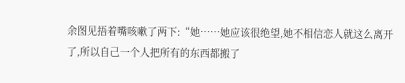余图见捂着嘴咳嗽了两下:“她……她应该很绝望,她不相信恋人就这么离开了,所以自己一个人把所有的东西都搬了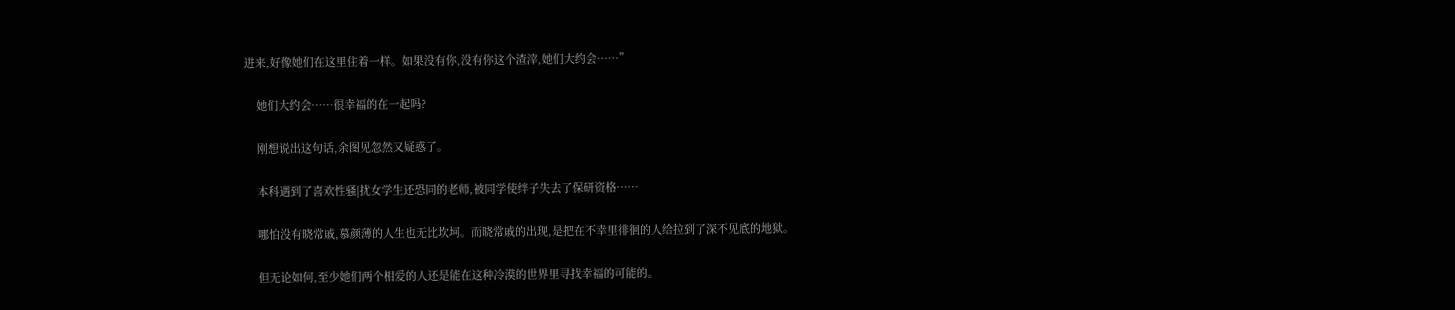进来,好像她们在这里住着一样。如果没有你,没有你这个渣滓,她们大约会……”

    她们大约会……很幸福的在一起吗?

    刚想说出这句话,余图见忽然又疑惑了。

    本科遇到了喜欢性骚|扰女学生还恐同的老师,被同学使绊子失去了保研资格……

    哪怕没有晓常戚,慕颜薄的人生也无比坎坷。而晓常戚的出现,是把在不幸里徘徊的人给拉到了深不见底的地狱。

    但无论如何,至少她们两个相爱的人还是能在这种冷漠的世界里寻找幸福的可能的。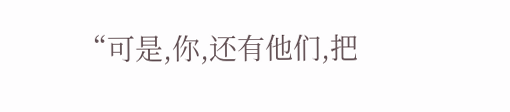“可是,你,还有他们,把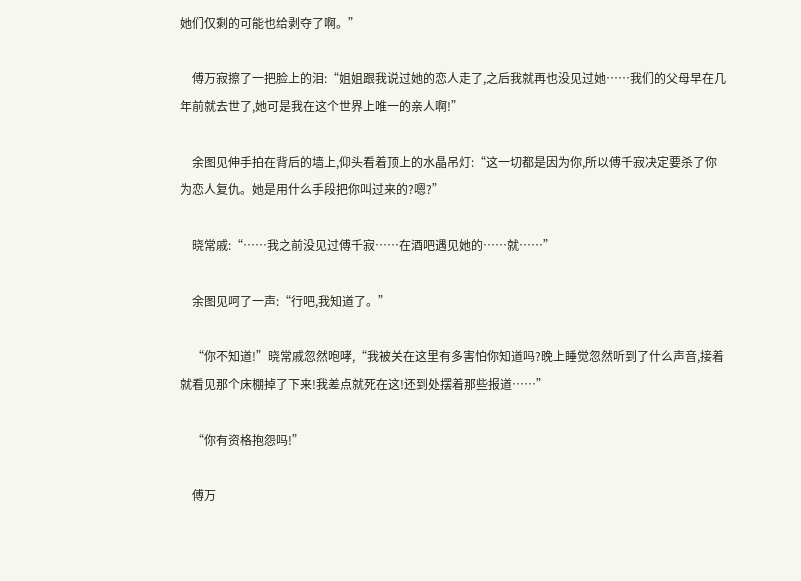她们仅剩的可能也给剥夺了啊。”

    傅万寂擦了一把脸上的泪:“姐姐跟我说过她的恋人走了,之后我就再也没见过她……我们的父母早在几年前就去世了,她可是我在这个世界上唯一的亲人啊!”

    余图见伸手拍在背后的墙上,仰头看着顶上的水晶吊灯:“这一切都是因为你,所以傅千寂决定要杀了你为恋人复仇。她是用什么手段把你叫过来的?嗯?”

    晓常戚:“……我之前没见过傅千寂……在酒吧遇见她的……就……”

    余图见呵了一声:“行吧,我知道了。”

    “你不知道!”晓常戚忽然咆哮,“我被关在这里有多害怕你知道吗?晚上睡觉忽然听到了什么声音,接着就看见那个床棚掉了下来!我差点就死在这!还到处摆着那些报道……”

    “你有资格抱怨吗!”

    傅万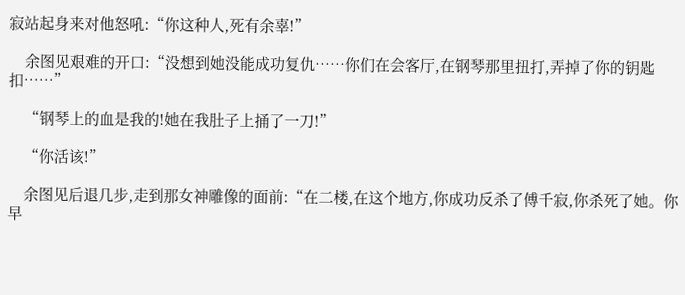寂站起身来对他怒吼:“你这种人,死有余辜!”

    余图见艰难的开口:“没想到她没能成功复仇……你们在会客厅,在钢琴那里扭打,弄掉了你的钥匙扣……”

    “钢琴上的血是我的!她在我肚子上捅了一刀!”

    “你活该!”

    余图见后退几步,走到那女神雕像的面前:“在二楼,在这个地方,你成功反杀了傅千寂,你杀死了她。你早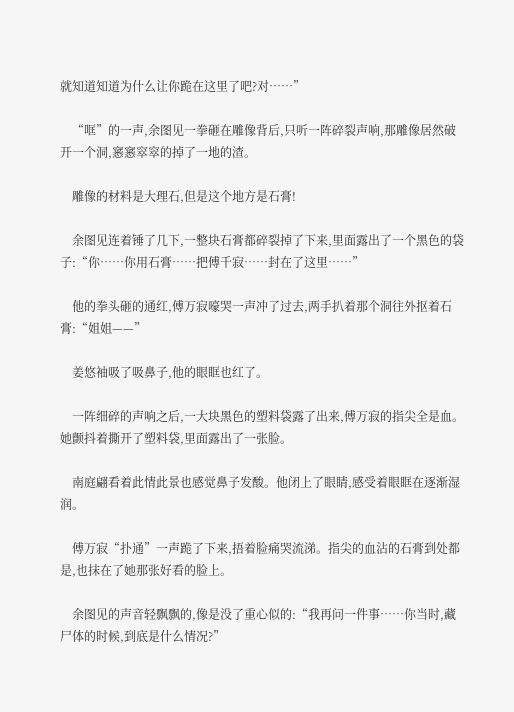就知道知道为什么让你跪在这里了吧?对……”

    “哐”的一声,余图见一拳砸在雕像背后,只听一阵碎裂声响,那雕像居然破开一个洞,窸窸窣窣的掉了一地的渣。

    雕像的材料是大理石,但是这个地方是石膏!

    余图见连着锤了几下,一整块石膏都碎裂掉了下来,里面露出了一个黑色的袋子:“你……你用石膏……把傅千寂……封在了这里……”

    他的拳头砸的通红,傅万寂嚎哭一声冲了过去,两手扒着那个洞往外抠着石膏:“姐姐——”

    姜悠袖吸了吸鼻子,他的眼眶也红了。

    一阵细碎的声响之后,一大块黑色的塑料袋露了出来,傅万寂的指尖全是血。她颤抖着撕开了塑料袋,里面露出了一张脸。

    南庭翩看着此情此景也感觉鼻子发酸。他闭上了眼睛,感受着眼眶在逐渐湿润。

    傅万寂“扑通”一声跪了下来,捂着脸痛哭流涕。指尖的血沾的石膏到处都是,也抹在了她那张好看的脸上。

    余图见的声音轻飘飘的,像是没了重心似的:“我再问一件事……你当时,藏尸体的时候,到底是什么情况?”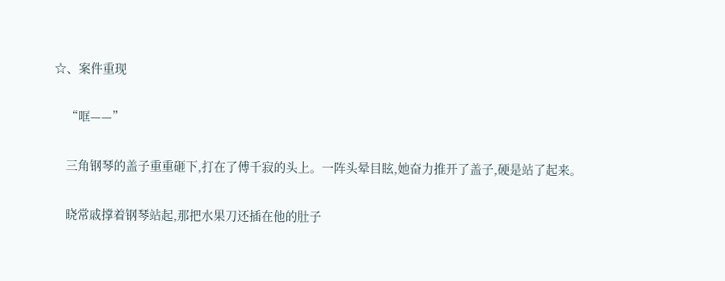☆、案件重现

    “哐——”

    三角钢琴的盖子重重砸下,打在了傅千寂的头上。一阵头晕目眩,她奋力推开了盖子,硬是站了起来。

    晓常戚撑着钢琴站起,那把水果刀还插在他的肚子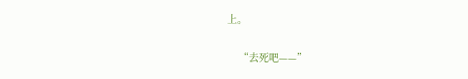上。

    “去死吧——”